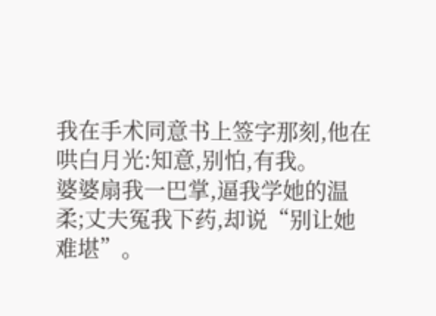我在手术同意书上签字那刻,他在哄白月光:知意,别怕,有我。
婆婆扇我一巴掌,逼我学她的温柔;丈夫冤我下药,却说“别让她难堪”。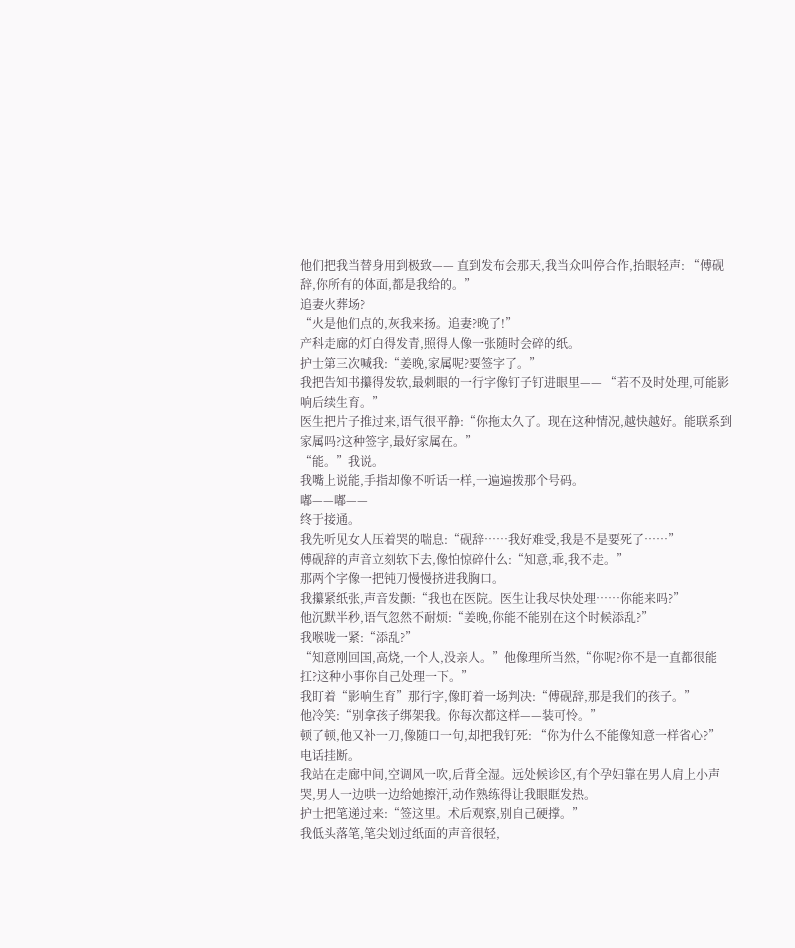他们把我当替身用到极致—— 直到发布会那天,我当众叫停合作,抬眼轻声: “傅砚辞,你所有的体面,都是我给的。”
追妻火葬场?
“火是他们点的,灰我来扬。追妻?晚了!”
产科走廊的灯白得发青,照得人像一张随时会碎的纸。
护士第三次喊我:“姜晚,家属呢?要签字了。”
我把告知书攥得发软,最刺眼的一行字像钉子钉进眼里—— “若不及时处理,可能影响后续生育。”
医生把片子推过来,语气很平静:“你拖太久了。现在这种情况,越快越好。能联系到家属吗?这种签字,最好家属在。”
“能。”我说。
我嘴上说能,手指却像不听话一样,一遍遍拨那个号码。
嘟——嘟——
终于接通。
我先听见女人压着哭的喘息:“砚辞……我好难受,我是不是要死了……”
傅砚辞的声音立刻软下去,像怕惊碎什么:“知意,乖,我不走。”
那两个字像一把钝刀慢慢挤进我胸口。
我攥紧纸张,声音发颤:“我也在医院。医生让我尽快处理……你能来吗?”
他沉默半秒,语气忽然不耐烦:“姜晚,你能不能别在这个时候添乱?”
我喉咙一紧:“添乱?”
“知意刚回国,高烧,一个人,没亲人。”他像理所当然,“你呢?你不是一直都很能扛?这种小事你自己处理一下。”
我盯着“影响生育”那行字,像盯着一场判决:“傅砚辞,那是我们的孩子。”
他冷笑:“别拿孩子绑架我。你每次都这样——装可怜。”
顿了顿,他又补一刀,像随口一句,却把我钉死: “你为什么不能像知意一样省心?”
电话挂断。
我站在走廊中间,空调风一吹,后背全湿。远处候诊区,有个孕妇靠在男人肩上小声哭,男人一边哄一边给她擦汗,动作熟练得让我眼眶发热。
护士把笔递过来:“签这里。术后观察,别自己硬撑。”
我低头落笔,笔尖划过纸面的声音很轻,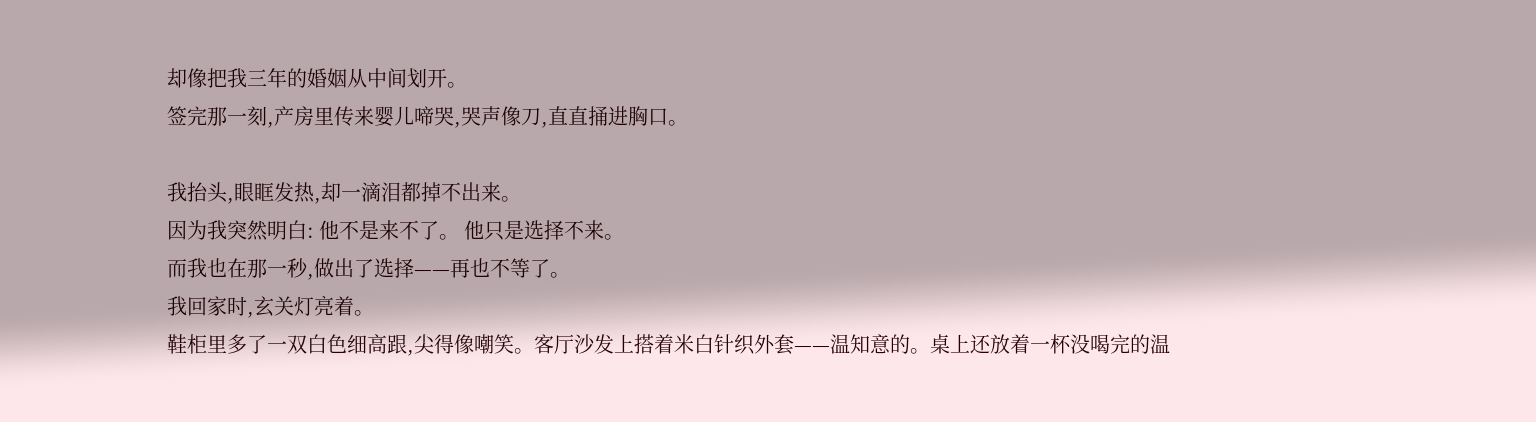却像把我三年的婚姻从中间划开。
签完那一刻,产房里传来婴儿啼哭,哭声像刀,直直捅进胸口。

我抬头,眼眶发热,却一滴泪都掉不出来。
因为我突然明白: 他不是来不了。 他只是选择不来。
而我也在那一秒,做出了选择——再也不等了。
我回家时,玄关灯亮着。
鞋柜里多了一双白色细高跟,尖得像嘲笑。客厅沙发上搭着米白针织外套——温知意的。桌上还放着一杯没喝完的温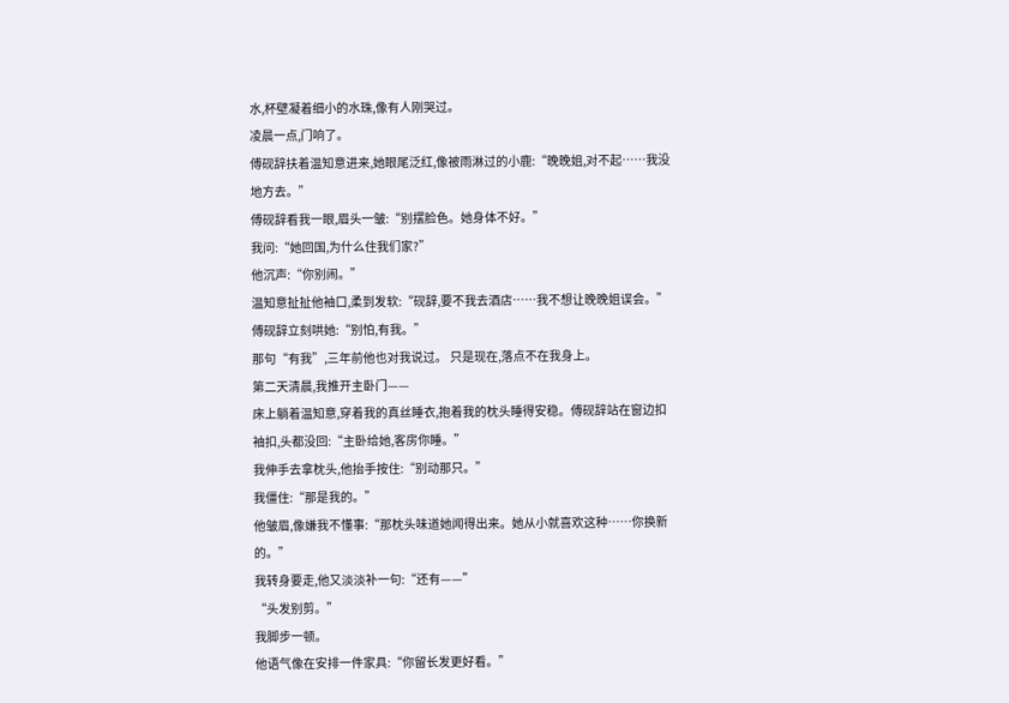水,杯壁凝着细小的水珠,像有人刚哭过。
凌晨一点,门响了。
傅砚辞扶着温知意进来,她眼尾泛红,像被雨淋过的小鹿:“晚晚姐,对不起……我没地方去。”
傅砚辞看我一眼,眉头一皱:“别摆脸色。她身体不好。”
我问:“她回国,为什么住我们家?”
他沉声:“你别闹。”
温知意扯扯他袖口,柔到发软:“砚辞,要不我去酒店……我不想让晚晚姐误会。”
傅砚辞立刻哄她:“别怕,有我。”
那句“有我”,三年前他也对我说过。 只是现在,落点不在我身上。
第二天清晨,我推开主卧门——
床上躺着温知意,穿着我的真丝睡衣,抱着我的枕头睡得安稳。傅砚辞站在窗边扣袖扣,头都没回:“主卧给她,客房你睡。”
我伸手去拿枕头,他抬手按住:“别动那只。”
我僵住:“那是我的。”
他皱眉,像嫌我不懂事:“那枕头味道她闻得出来。她从小就喜欢这种……你换新的。”
我转身要走,他又淡淡补一句:“还有——”
“头发别剪。”
我脚步一顿。
他语气像在安排一件家具:“你留长发更好看。”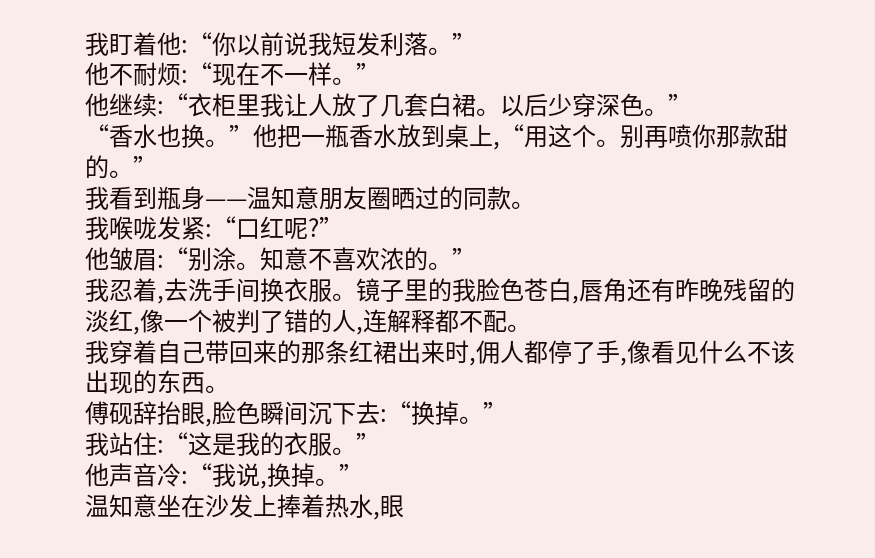我盯着他:“你以前说我短发利落。”
他不耐烦:“现在不一样。”
他继续:“衣柜里我让人放了几套白裙。以后少穿深色。”
“香水也换。”他把一瓶香水放到桌上,“用这个。别再喷你那款甜的。”
我看到瓶身——温知意朋友圈晒过的同款。
我喉咙发紧:“口红呢?”
他皱眉:“别涂。知意不喜欢浓的。”
我忍着,去洗手间换衣服。镜子里的我脸色苍白,唇角还有昨晚残留的淡红,像一个被判了错的人,连解释都不配。
我穿着自己带回来的那条红裙出来时,佣人都停了手,像看见什么不该出现的东西。
傅砚辞抬眼,脸色瞬间沉下去:“换掉。”
我站住:“这是我的衣服。”
他声音冷:“我说,换掉。”
温知意坐在沙发上捧着热水,眼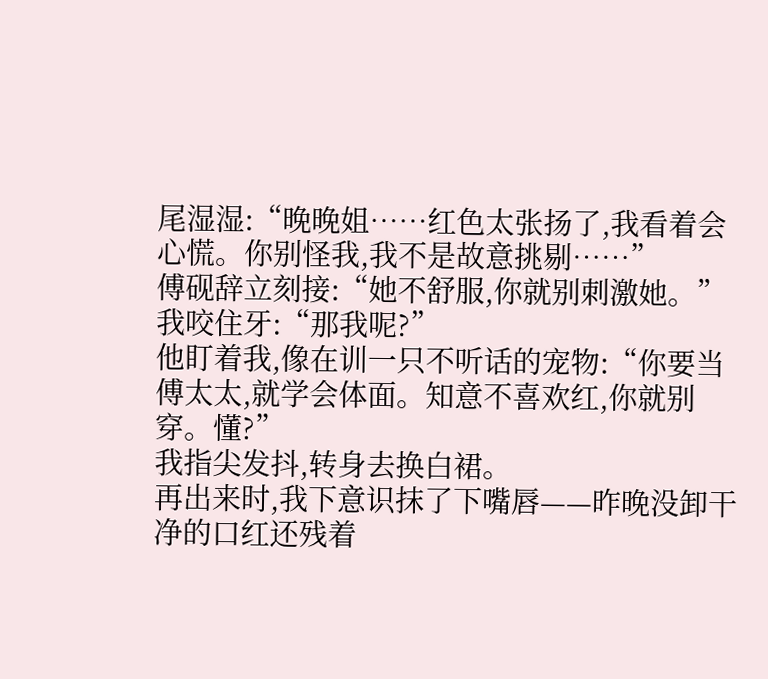尾湿湿:“晚晚姐……红色太张扬了,我看着会心慌。你别怪我,我不是故意挑剔……”
傅砚辞立刻接:“她不舒服,你就别刺激她。”
我咬住牙:“那我呢?”
他盯着我,像在训一只不听话的宠物:“你要当傅太太,就学会体面。知意不喜欢红,你就别穿。懂?”
我指尖发抖,转身去换白裙。
再出来时,我下意识抹了下嘴唇——昨晚没卸干净的口红还残着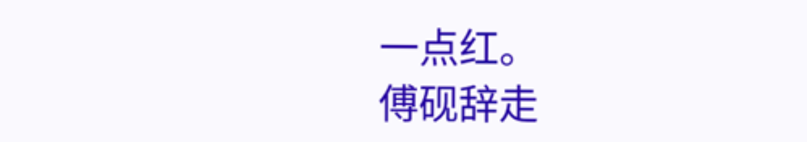一点红。
傅砚辞走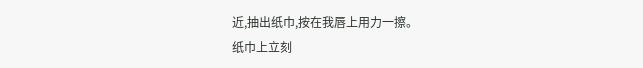近,抽出纸巾,按在我唇上用力一擦。
纸巾上立刻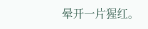晕开一片猩红。